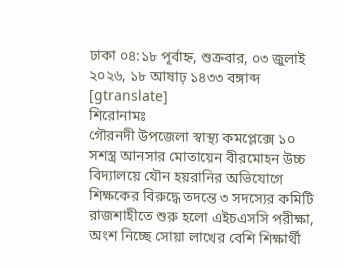ঢাকা ০৪:১৮ পূর্বাহ্ন, শুক্রবার, ০৩ জুলাই ২০২৬, ১৮ আষাঢ় ১৪৩৩ বঙ্গাব্দ
[gtranslate]
শিরোনামঃ
গৌরনদী উপজেলা স্বাস্থ্য কমপ্লেক্সে ১০ সশস্ত্র আনসার মোতায়েন বীরমোহন উচ্চ বিদ্যালয়ে যৌন হয়রানির অভিযোগে শিক্ষকের বিরুদ্ধে তদন্তে ৩ সদস্যের কমিটি রাজশাহীতে শুরু হলো এইচএসসি পরীক্ষা, অংশ নিচ্ছে সোয়া লাখের বেশি শিক্ষার্থী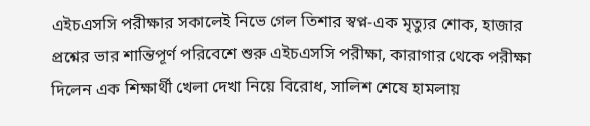এইচএসসি পরীক্ষার সকালেই নিভে গেল তিশার স্বপ্ন-এক মৃত্যুর শোক, হাজার প্রশ্নের ভার শান্তিপূর্ণ পরিবেশে শুরু এইচএসসি পরীক্ষা, কারাগার থেকে পরীক্ষা দিলেন এক শিক্ষার্থী খেলা দেখা নিয়ে বিরোধ, সালিশ শেষে হামলায়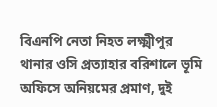বিএনপি নেতা নিহত লক্ষ্মীপুর থানার ওসি প্রত্যাহার বরিশালে ভূমি অফিসে অনিয়মের প্রমাণ, দুই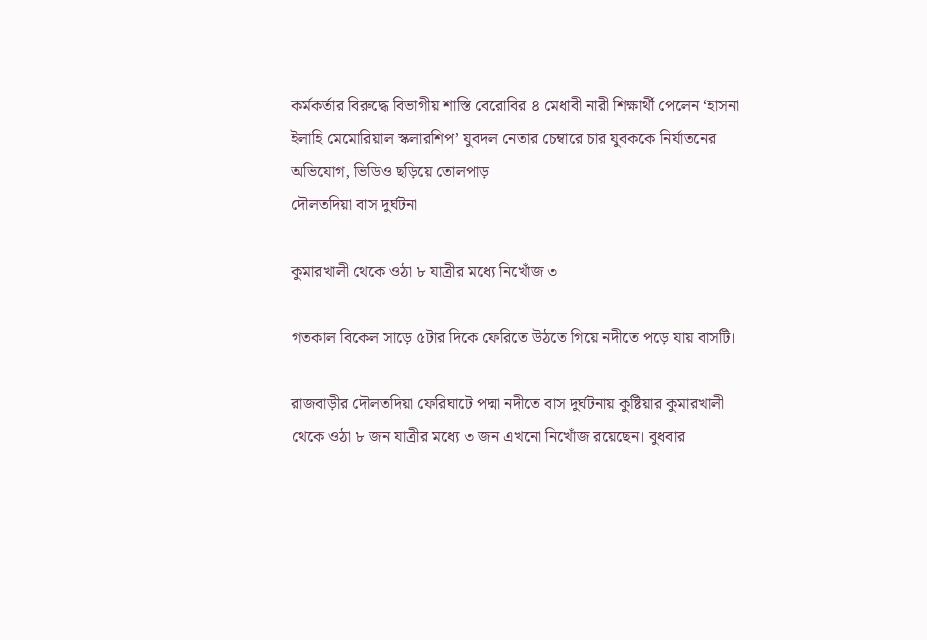কর্মকর্তার বিরুদ্ধে বিভাগীয় শাস্তি বেরোবির ৪ মেধাবী নারী শিক্ষার্থী পেলেন ‘হাসনা ইলাহি মেমোরিয়াল স্কলারশিপ’ যুবদল নেতার চেম্বারে চার যুবককে নির্যাতনের অভিযোগ, ভিডিও ছড়িয়ে তোলপাড়
দৌলতদিয়া বাস দুর্ঘটনা

কুমারখালী থেকে ওঠা ৮ যাত্রীর মধ্যে নিখোঁজ ৩

গতকাল বিকেল সাড়ে ৫টার দিকে ফেরিতে উঠতে গিয়ে নদীতে পড়ে যায় বাসটি।

রাজবাড়ীর দৌলতদিয়া ফেরিঘাটে পদ্মা নদীতে বাস দুর্ঘটনায় কুষ্টিয়ার কুমারখালী থেকে ওঠা ৮ জন যাত্রীর মধ্যে ৩ জন এখনো নিখোঁজ রয়েছেন। বুধবার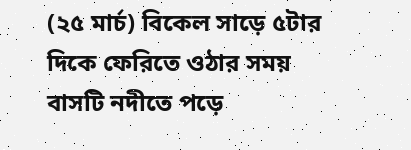(২৫ মার্চ) বিকেল সাড়ে ৫টার দিকে ফেরিতে ওঠার সময় বাসটি নদীতে পড়ে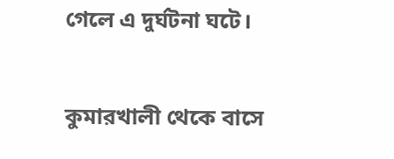গেলে এ দুর্ঘটনা ঘটে।

কুমারখালী থেকে বাসে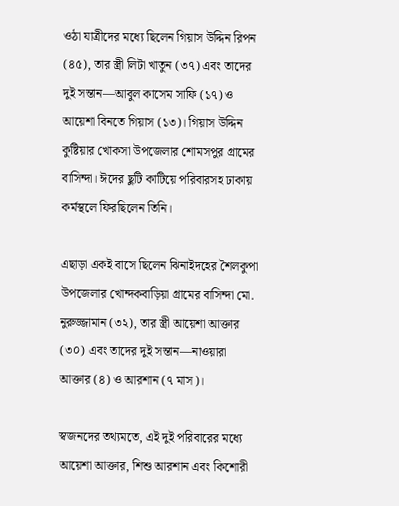ওঠা যাত্রীদের মধ্যে ছিলেন গিয়াস উদ্দিন রিপন (৪৫), তার স্ত্রী লিটা খাতুন (৩৭) এবং তাদের দুই সন্তান—আবুল কাসেম সাফি (১৭) ও আয়েশা বিনতে গিয়াস (১৩)। গিয়াস উদ্দিন কুষ্টিয়ার খোকসা উপজেলার শোমসপুর গ্রামের বাসিন্দা। ঈদের ছুটি কাটিয়ে পরিবারসহ ঢাকায় কর্মস্থলে ফিরছিলেন তিনি।

এছাড়া একই বাসে ছিলেন ঝিনাইদহের শৈলকুপা উপজেলার খোন্দকবাড়িয়া গ্রামের বাসিন্দা মো. নুরুজ্জামান (৩২), তার স্ত্রী আয়েশা আক্তার (৩০) এবং তাদের দুই সন্তান—নাওয়ারা আক্তার (৪) ও আরশান (৭ মাস)।

স্বজনদের তথ্যমতে, এই দুই পরিবারের মধ্যে আয়েশা আক্তার, শিশু আরশান এবং কিশোরী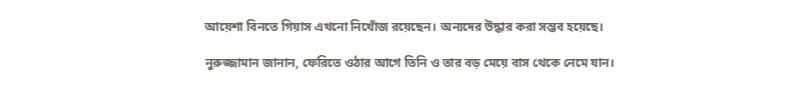আয়েশা বিনতে গিয়াস এখনো নিখোঁজ রয়েছেন। অন্যদের উদ্ধার করা সম্ভব হয়েছে।

নুরুজ্জামান জানান, ফেরিতে ওঠার আগে তিনি ও তার বড় মেয়ে বাস থেকে নেমে যান।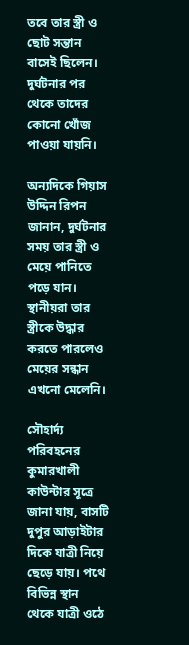তবে তার স্ত্রী ও ছোট সন্তান বাসেই ছিলেন। দুর্ঘটনার পর থেকে তাদের কোনো খোঁজ পাওয়া যায়নি।

অন্যদিকে গিয়াস উদ্দিন রিপন জানান, দুর্ঘটনার সময় তার স্ত্রী ও মেয়ে পানিতে পড়ে যান। স্থানীয়রা তার স্ত্রীকে উদ্ধার করতে পারলেও মেয়ের সন্ধান এখনো মেলেনি।

সৌহার্দ্য পরিবহনের কুমারখালী কাউন্টার সূত্রে জানা যায়, বাসটি দুপুর আড়াইটার দিকে যাত্রী নিয়ে ছেড়ে যায়। পথে বিভিন্ন স্থান থেকে যাত্রী ওঠে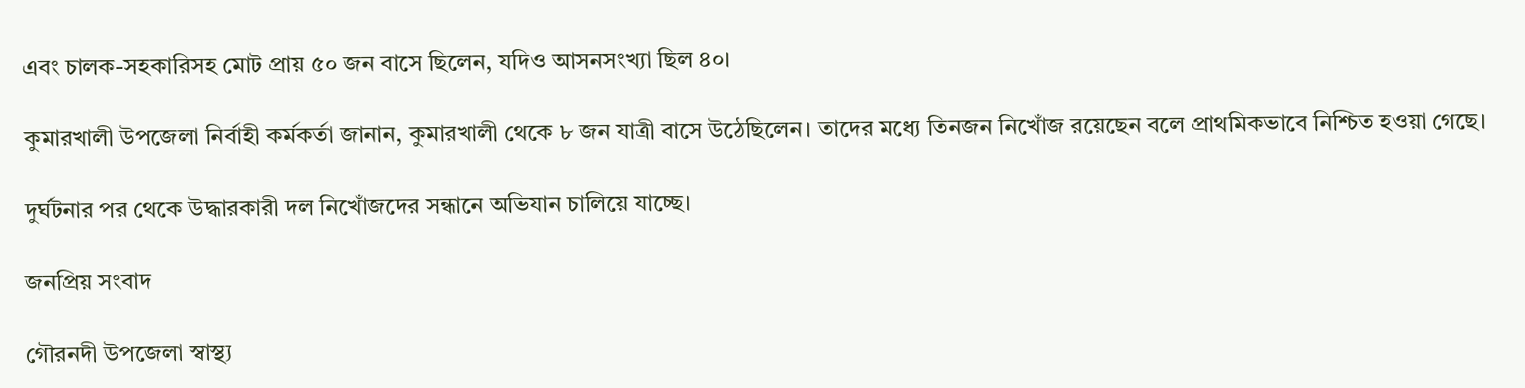এবং চালক-সহকারিসহ মোট প্রায় ৫০ জন বাসে ছিলেন, যদিও আসনসংখ্যা ছিল ৪০।

কুমারখালী উপজেলা নির্বাহী কর্মকর্তা জানান, কুমারখালী থেকে ৮ জন যাত্রী বাসে উঠেছিলেন। তাদের মধ্যে তিনজন নিখোঁজ রয়েছেন বলে প্রাথমিকভাবে নিশ্চিত হওয়া গেছে।

দুর্ঘটনার পর থেকে উদ্ধারকারী দল নিখোঁজদের সন্ধানে অভিযান চালিয়ে যাচ্ছে।

জনপ্রিয় সংবাদ

গৌরনদী উপজেলা স্বাস্থ্য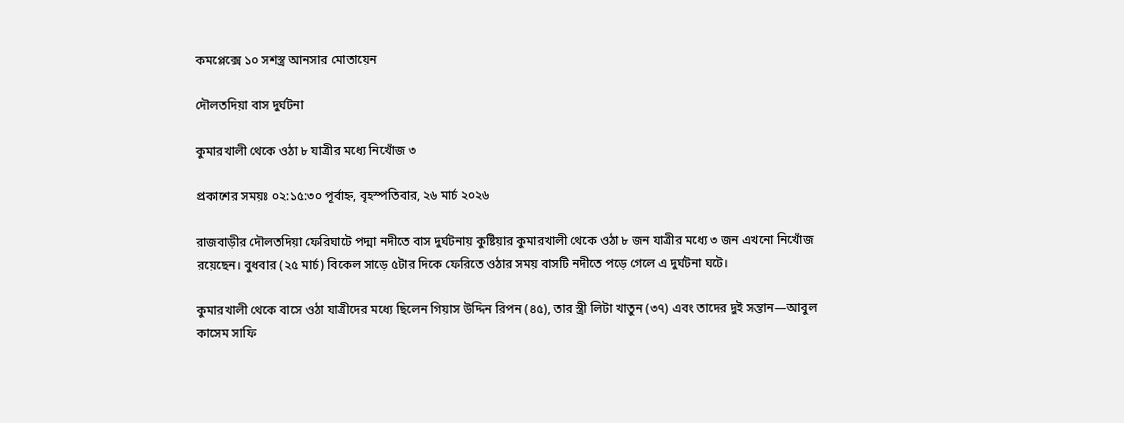কমপ্লেক্সে ১০ সশস্ত্র আনসার মোতায়েন

দৌলতদিয়া বাস দুর্ঘটনা

কুমারখালী থেকে ওঠা ৮ যাত্রীর মধ্যে নিখোঁজ ৩

প্রকাশের সময়ঃ ০২:১৫:৩০ পূর্বাহ্ন, বৃহস্পতিবার, ২৬ মার্চ ২০২৬

রাজবাড়ীর দৌলতদিয়া ফেরিঘাটে পদ্মা নদীতে বাস দুর্ঘটনায় কুষ্টিয়ার কুমারখালী থেকে ওঠা ৮ জন যাত্রীর মধ্যে ৩ জন এখনো নিখোঁজ রয়েছেন। বুধবার (২৫ মার্চ) বিকেল সাড়ে ৫টার দিকে ফেরিতে ওঠার সময় বাসটি নদীতে পড়ে গেলে এ দুর্ঘটনা ঘটে।

কুমারখালী থেকে বাসে ওঠা যাত্রীদের মধ্যে ছিলেন গিয়াস উদ্দিন রিপন (৪৫), তার স্ত্রী লিটা খাতুন (৩৭) এবং তাদের দুই সন্তান—আবুল কাসেম সাফি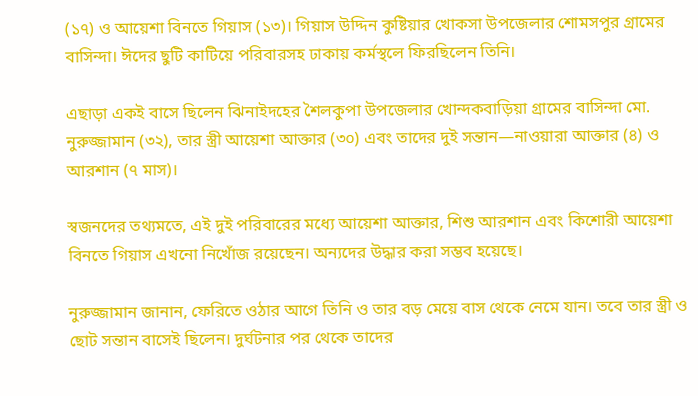(১৭) ও আয়েশা বিনতে গিয়াস (১৩)। গিয়াস উদ্দিন কুষ্টিয়ার খোকসা উপজেলার শোমসপুর গ্রামের বাসিন্দা। ঈদের ছুটি কাটিয়ে পরিবারসহ ঢাকায় কর্মস্থলে ফিরছিলেন তিনি।

এছাড়া একই বাসে ছিলেন ঝিনাইদহের শৈলকুপা উপজেলার খোন্দকবাড়িয়া গ্রামের বাসিন্দা মো. নুরুজ্জামান (৩২), তার স্ত্রী আয়েশা আক্তার (৩০) এবং তাদের দুই সন্তান—নাওয়ারা আক্তার (৪) ও আরশান (৭ মাস)।

স্বজনদের তথ্যমতে, এই দুই পরিবারের মধ্যে আয়েশা আক্তার, শিশু আরশান এবং কিশোরী আয়েশা বিনতে গিয়াস এখনো নিখোঁজ রয়েছেন। অন্যদের উদ্ধার করা সম্ভব হয়েছে।

নুরুজ্জামান জানান, ফেরিতে ওঠার আগে তিনি ও তার বড় মেয়ে বাস থেকে নেমে যান। তবে তার স্ত্রী ও ছোট সন্তান বাসেই ছিলেন। দুর্ঘটনার পর থেকে তাদের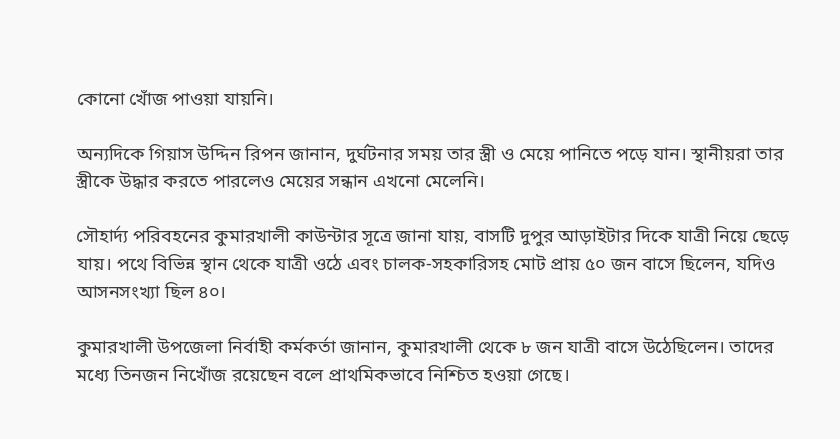কোনো খোঁজ পাওয়া যায়নি।

অন্যদিকে গিয়াস উদ্দিন রিপন জানান, দুর্ঘটনার সময় তার স্ত্রী ও মেয়ে পানিতে পড়ে যান। স্থানীয়রা তার স্ত্রীকে উদ্ধার করতে পারলেও মেয়ের সন্ধান এখনো মেলেনি।

সৌহার্দ্য পরিবহনের কুমারখালী কাউন্টার সূত্রে জানা যায়, বাসটি দুপুর আড়াইটার দিকে যাত্রী নিয়ে ছেড়ে যায়। পথে বিভিন্ন স্থান থেকে যাত্রী ওঠে এবং চালক-সহকারিসহ মোট প্রায় ৫০ জন বাসে ছিলেন, যদিও আসনসংখ্যা ছিল ৪০।

কুমারখালী উপজেলা নির্বাহী কর্মকর্তা জানান, কুমারখালী থেকে ৮ জন যাত্রী বাসে উঠেছিলেন। তাদের মধ্যে তিনজন নিখোঁজ রয়েছেন বলে প্রাথমিকভাবে নিশ্চিত হওয়া গেছে।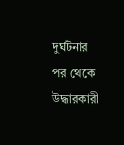দুর্ঘটনার পর থেকে উদ্ধারকারী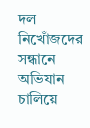দল নিখোঁজদের সন্ধানে অভিযান চালিয়ে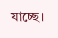যাচ্ছে।